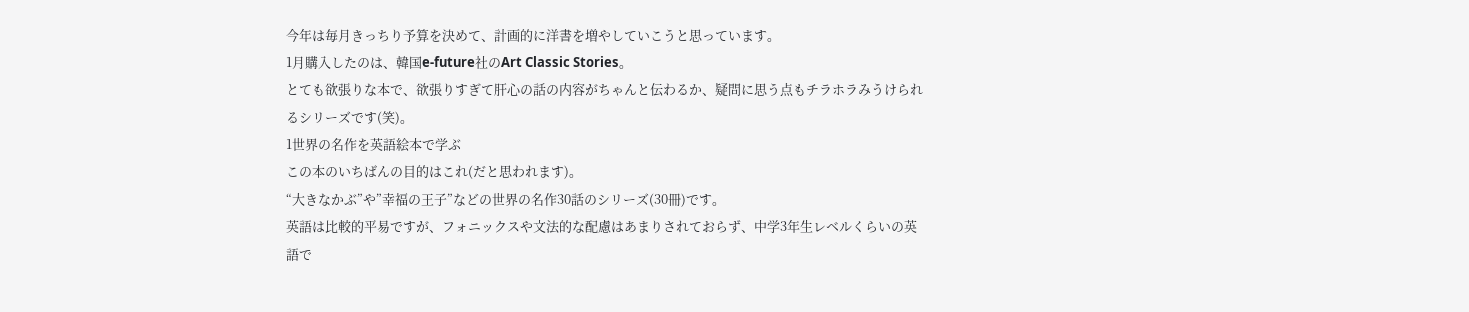今年は毎月きっちり予算を決めて、計画的に洋書を増やしていこうと思っています。
1月購入したのは、韓国e-future社のArt Classic Stories。
とても欲張りな本で、欲張りすぎて肝心の話の内容がちゃんと伝わるか、疑問に思う点もチラホラみうけられるシリーズです(笑)。
1世界の名作を英語絵本で学ぶ
この本のいちばんの目的はこれ(だと思われます)。
“大きなかぶ”や”幸福の王子”などの世界の名作30話のシリーズ(30冊)です。
英語は比較的平易ですが、フォニックスや文法的な配慮はあまりされておらず、中学3年生レベルくらいの英語で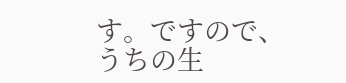す。ですので、うちの生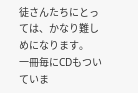徒さんたちにとっては、かなり難しめになります。
一冊毎にCDもついていま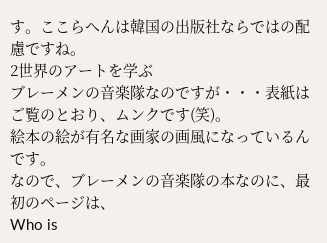す。ここらへんは韓国の出版社ならではの配慮ですね。
2世界のアートを学ぶ
ブレーメンの音楽隊なのですが・・・表紙はご覧のとおり、ムンクです(笑)。
絵本の絵が有名な画家の画風になっているんです。
なので、ブレーメンの音楽隊の本なのに、最初のページは、
Who is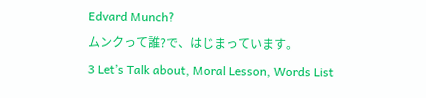Edvard Munch?
ムンクって誰?で、はじまっています。
3 Let’s Talk about, Moral Lesson, Words List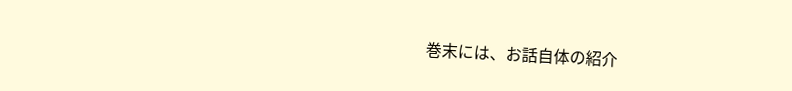巻末には、お話自体の紹介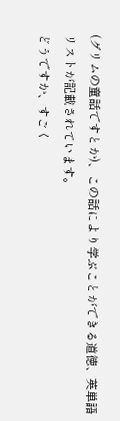(グリムの童話ですとか)、この話により学ぶことができる道徳、英単語リストが記載されています。
どうですか、すごく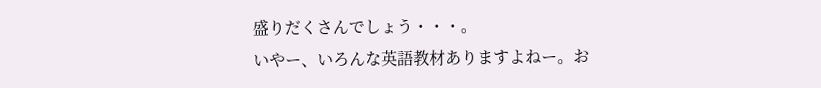盛りだくさんでしょう・・・。
いやー、いろんな英語教材ありますよねー。お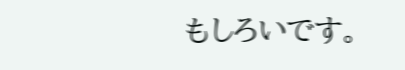もしろいです。